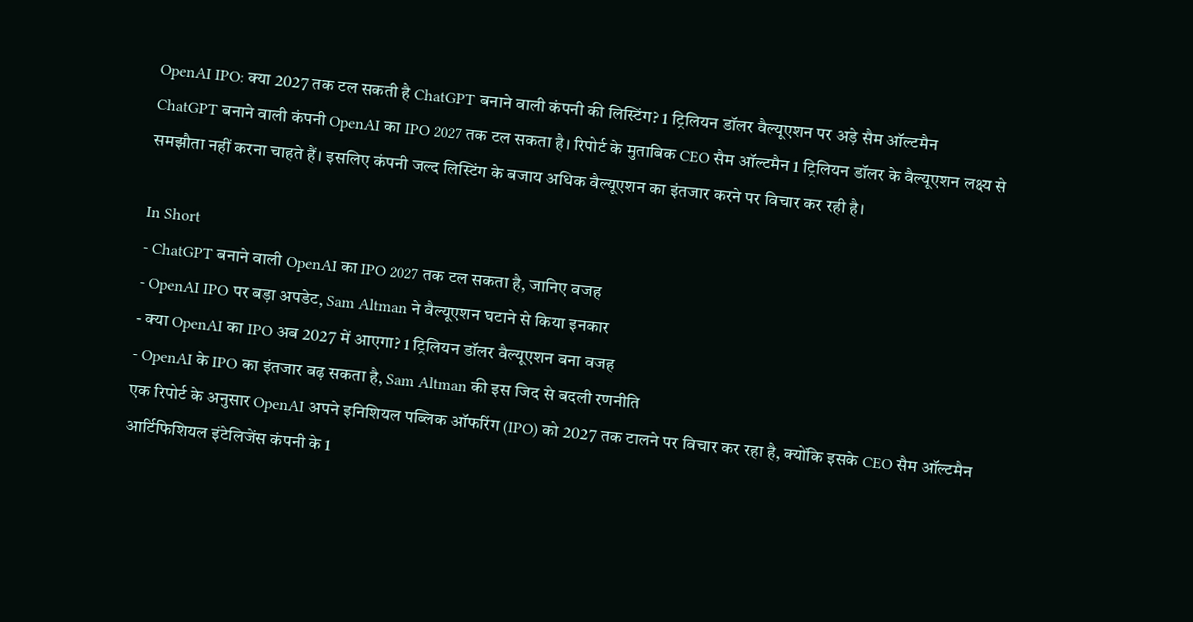OpenAI IPO: क्या 2027 तक टल सकती है ChatGPT बनाने वाली कंपनी की लिस्टिंग? 1 ट्रिलियन डॉलर वैल्यूएशन पर अड़े सैम ऑल्टमैन
ChatGPT बनाने वाली कंपनी OpenAI का IPO 2027 तक टल सकता है। रिपोर्ट के मुताबिक CEO सैम ऑल्टमैन 1 ट्रिलियन डॉलर के वैल्यूएशन लक्ष्य से समझौता नहीं करना चाहते हैं। इसलिए कंपनी जल्द लिस्टिंग के बजाय अधिक वैल्यूएशन का इंतजार करने पर विचार कर रही है।

In Short
- ChatGPT बनाने वाली OpenAI का IPO 2027 तक टल सकता है, जानिए वजह
- OpenAI IPO पर बड़ा अपडेट, Sam Altman ने वैल्यूएशन घटाने से किया इनकार
- क्या OpenAI का IPO अब 2027 में आएगा? 1 ट्रिलियन डॉलर वैल्यूएशन बना वजह
- OpenAI के IPO का इंतजार बढ़ सकता है, Sam Altman की इस जिद से बदली रणनीति
एक रिपोर्ट के अनुसार OpenAI अपने इनिशियल पब्लिक ऑफरिंग (IPO) को 2027 तक टालने पर विचार कर रहा है, क्योंकि इसके CEO सैम ऑल्टमैन आर्टिफिशियल इंटेलिजेंस कंपनी के 1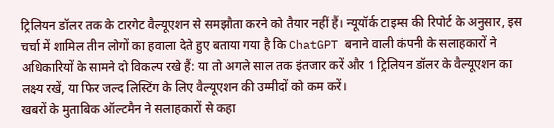ट्रिलियन डॉलर तक के टारगेट वैल्यूएशन से समझौता करने को तैयार नहीं हैं। न्यूयॉर्क टाइम्स की रिपोर्ट के अनुसार, इस चर्चा में शामिल तीन लोगों का हवाला देते हुए बताया गया है कि ChatGPT बनाने वाली कंपनी के सलाहकारों ने अधिकारियों के सामने दो विकल्प रखे हैं: या तो अगले साल तक इंतजार करें और 1 ट्रिलियन डॉलर के वैल्यूएशन का लक्ष्य रखें, या फिर जल्द लिस्टिंग के लिए वैल्यूएशन की उम्मीदों को कम करें।
खबरों के मुताबिक ऑल्टमैन ने सलाहकारों से कहा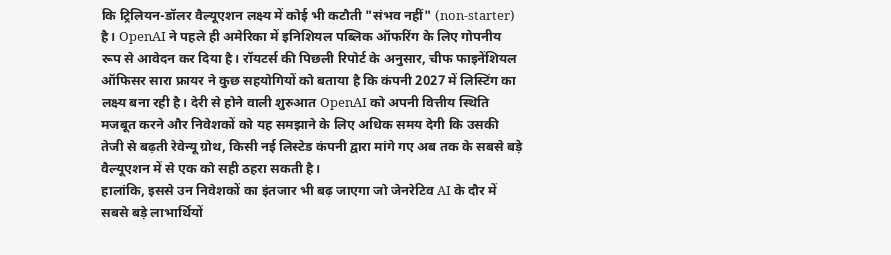कि ट्रिलियन-डॉलर वैल्यूएशन लक्ष्य में कोई भी कटौती "संभव नहीं" (non-starter) है। OpenAI ने पहले ही अमेरिका में इनिशियल पब्लिक ऑफरिंग के लिए गोपनीय रूप से आवेदन कर दिया है। रॉयटर्स की पिछली रिपोर्ट के अनुसार, चीफ फाइनेंशियल ऑफिसर सारा फ्रायर ने कुछ सहयोगियों को बताया है कि कंपनी 2027 में लिस्टिंग का लक्ष्य बना रही है। देरी से होने वाली शुरुआत OpenAI को अपनी वित्तीय स्थिति मजबूत करने और निवेशकों को यह समझाने के लिए अधिक समय देगी कि उसकी तेजी से बढ़ती रेवेन्यू ग्रोथ, किसी नई लिस्टेड कंपनी द्वारा मांगे गए अब तक के सबसे बड़े वैल्यूएशन में से एक को सही ठहरा सकती है।
हालांकि, इससे उन निवेशकों का इंतजार भी बढ़ जाएगा जो जेनरेटिव AI के दौर में सबसे बड़े लाभार्थियों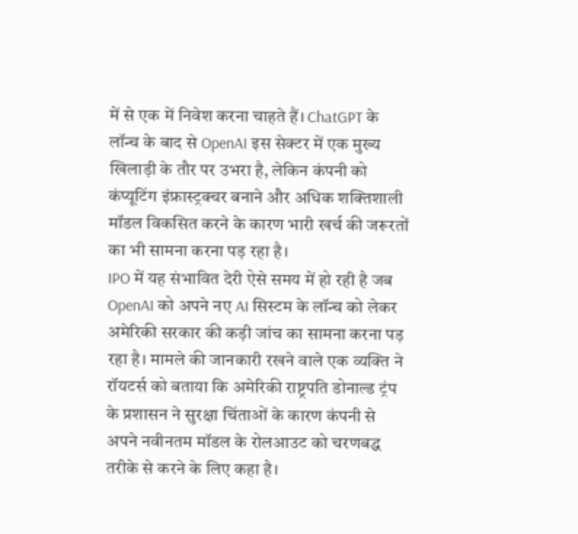में से एक में निवेश करना चाहते हैं। ChatGPT के लॉन्च के बाद से OpenAI इस सेक्टर में एक मुख्य खिलाड़ी के तौर पर उभरा है, लेकिन कंपनी को कंप्यूटिंग इंफ्रास्ट्रक्चर बनाने और अधिक शक्तिशाली मॉडल विकसित करने के कारण भारी खर्च की जरूरतों का भी सामना करना पड़ रहा है।
IPO में यह संभावित देरी ऐसे समय में हो रही है जब OpenAI को अपने नए AI सिस्टम के लॉन्च को लेकर अमेरिकी सरकार की कड़ी जांच का सामना करना पड़ रहा है। मामले की जानकारी रखने वाले एक व्यक्ति ने रॉयटर्स को बताया कि अमेरिकी राष्ट्रपति डोनाल्ड ट्रंप के प्रशासन ने सुरक्षा चिंताओं के कारण कंपनी से अपने नवीनतम मॉडल के रोलआउट को चरणबद्ध तरीके से करने के लिए कहा है।